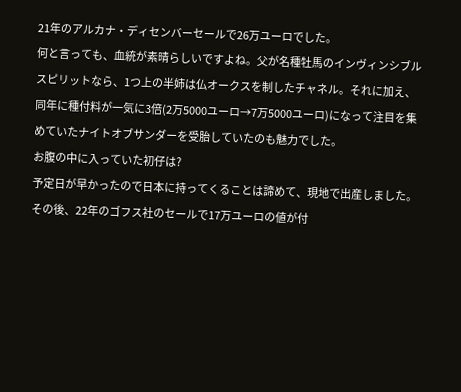21年のアルカナ・ディセンバーセールで26万ユーロでした。
何と言っても、血統が素晴らしいですよね。父が名種牡馬のインヴィンシブルスピリットなら、1つ上の半姉は仏オークスを制したチャネル。それに加え、同年に種付料が一気に3倍(2万5000ユーロ→7万5000ユーロ)になって注目を集めていたナイトオブサンダーを受胎していたのも魅力でした。
お腹の中に入っていた初仔は?
予定日が早かったので日本に持ってくることは諦めて、現地で出産しました。その後、22年のゴフス社のセールで17万ユーロの値が付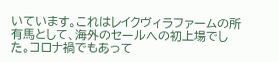いています。これはレイクヴィラファームの所有馬として、海外のセールへの初上場でした。コロナ禍でもあって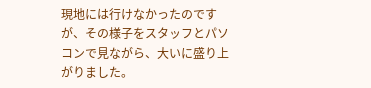現地には行けなかったのですが、その様子をスタッフとパソコンで見ながら、大いに盛り上がりました。